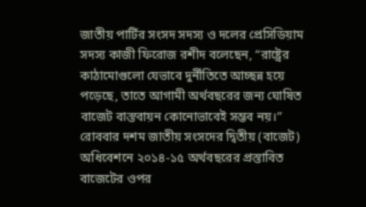জাতীয় পার্টির সংসদ সদস্য ও দলের প্রেসিডিয়াম সদস্য কাজী ফিরোজ রশীদ বলেছেন, “রাষ্ট্রের কাঠামোগুলো যেভাবে দুর্নীতিতে আচ্ছন্ন হয়ে পড়েছে, তাতে আগামী অর্থবছরের জন্য ঘোষিত বাজেট বাস্তবায়ন কোনোভাবেই সম্ভব নয়।”
রোববার দশম জাতীয় সংসদের দ্বিতীয় (বাজেট) অধিবেশনে ২০১৪-১৫ অর্থবছরের প্রস্তাবিত বাজেটের ওপর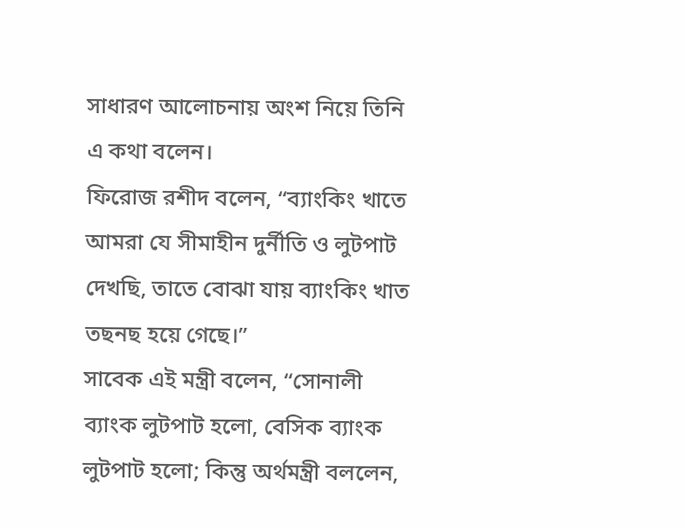সাধারণ আলোচনায় অংশ নিয়ে তিনি এ কথা বলেন।
ফিরোজ রশীদ বলেন, “ব্যাংকিং খাতে আমরা যে সীমাহীন দুর্নীতি ও লুটপাট দেখছি, তাতে বোঝা যায় ব্যাংকিং খাত তছনছ হয়ে গেছে।”
সাবেক এই মন্ত্রী বলেন, “সোনালী ব্যাংক লুটপাট হলো, বেসিক ব্যাংক লুটপাট হলো; কিন্তু অর্থমন্ত্রী বললেন,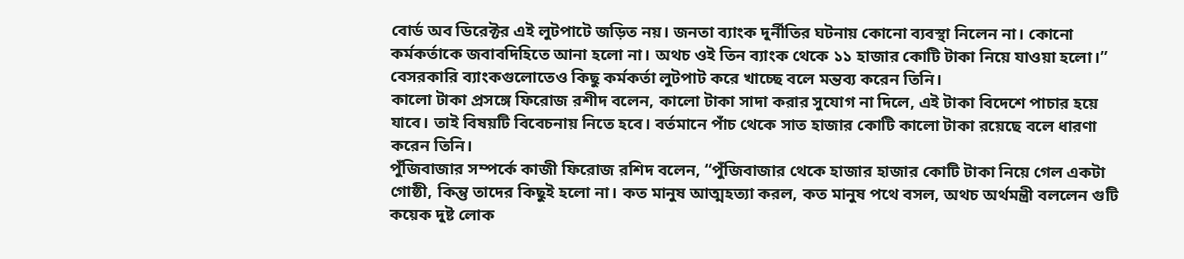বোর্ড অব ডিরেক্টর এই লুটপাটে জড়িত নয়। জনতা ব্যাংক দুর্নীতির ঘটনায় কোনো ব্যবস্থা নিলেন না। কোনো কর্মকর্তাকে জবাবদিহিতে আনা হলো না। অথচ ওই তিন ব্যাংক থেকে ১১ হাজার কোটি টাকা নিয়ে যাওয়া হলো।” বেসরকারি ব্যাংকগুলোতেও কিছু কর্মকর্তা লুটপাট করে খাচ্ছে বলে মন্তব্য করেন তিনি।
কালো টাকা প্রসঙ্গে ফিরোজ রশীদ বলেন, কালো টাকা সাদা করার সুযোগ না দিলে, এই টাকা বিদেশে পাচার হয়ে যাবে। তাই বিষয়টি বিবেচনায় নিতে হবে। বর্তমানে পাঁচ থেকে সাত হাজার কোটি কালো টাকা রয়েছে বলে ধারণা করেন তিনি।
পুঁজিবাজার সম্পর্কে কাজী ফিরোজ রশিদ বলেন, “পুঁজিবাজার থেকে হাজার হাজার কোটি টাকা নিয়ে গেল একটা গোষ্ঠী, কিন্তু তাদের কিছুই হলো না। কত মানুষ আত্মহত্যা করল, কত মানুষ পথে বসল, অথচ অর্থমন্ত্রী বললেন গুটি কয়েক দুষ্ট লোক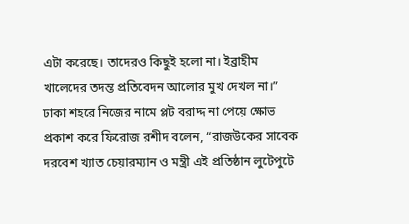এটা করেছে। তাদেরও কিছুই হলো না। ইব্রাহীম খালেদের তদন্ত প্রতিবেদন আলোর মুখ দেখল না।”
ঢাকা শহরে নিজের নামে প্লট বরাদ্দ না পেয়ে ক্ষোভ প্রকাশ করে ফিরোজ রশীদ বলেন, “রাজউকের সাবেক দরবেশ খ্যাত চেয়ারম্যান ও মন্ত্রী এই প্রতিষ্ঠান লুটেপুটে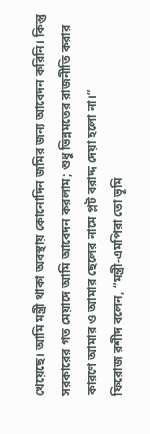খেয়েছে। আমি মন্ত্রী থাকা অবস্থায় কোনোদিন জমির জন্য আবেদন করিনি। কিন্তু সরকারের গত মেয়াদে আমি আবেদন করলাম; শুধু ভিন্নমতের রাজনীতি করার কারণে আমার ও আমার ছেলের নামে প্লট বরাদ্দ দেয়া হলো না।”
ফিরোজ রশীদ বলেন, “মন্ত্রী-এমপিরা তো ভূমি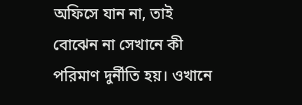অফিসে যান না, তাই বোঝেন না সেখানে কী পরিমাণ দুর্নীতি হয়। ওখানে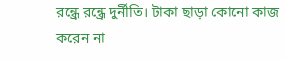রন্ধ্রে রন্ধ্রে দুর্নীতি। টাকা ছাড়া কোনো কাজ করেন না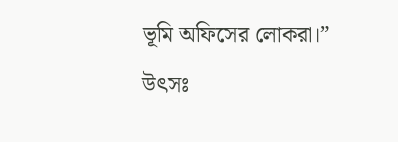ভূমি অফিসের লোকরা।”
উৎসঃ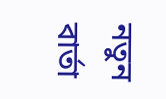নতুন বার্তা